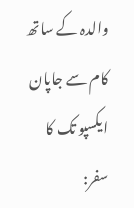والدہ کے ساتھ کام سے جاپان ایکسپو تک کا سفر: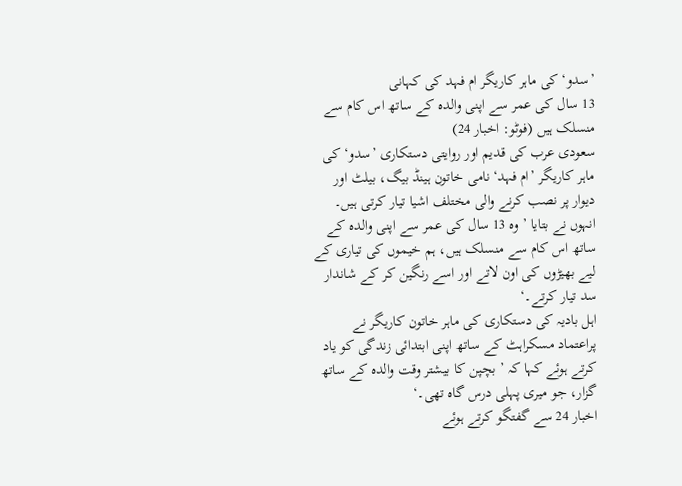’سدو‘ کی ماہر کاریگر ام فہد کی کہانی
13 سال کی عمر سے اپنی والدہ کے ساتھ اس کام سے منسلک ہیں (فوٹو: اخبار 24)
سعودی عرب کی قدیم اور روایتی دستکاری ’سدو‘ کی ماہر کاریگر ’ام فہد‘ نامی خاتون ہینڈ بیگ، بیلٹ اور دیوار پر نصب کرنے والی مختلف اشیا تیار کرتی ہیں۔
انہوں نے بتایا ’وہ 13 سال کی عمر سے اپنی والدہ کے ساتھ اس کام سے منسلک ہیں، ہم خیموں کی تیاری کے لیے بھیڑوں کی اون لاتے اور اسے رنگین کر کے شاندار سد تیار کرتے۔‘
اہل بادیہ کی دستکاری کی ماہر خاتون کاریگر نے پراعتماد مسکراہٹ کے ساتھ اپنی ابتدائی زندگی کو یاد کرتے ہوئے کہا کہ ’ بچپن کا بیشتر وقت والدہ کے ساتھ گزار، جو میری پہلی درس گاہ تھی۔‘
اخبار 24 سے گفتگو کرتے ہوئے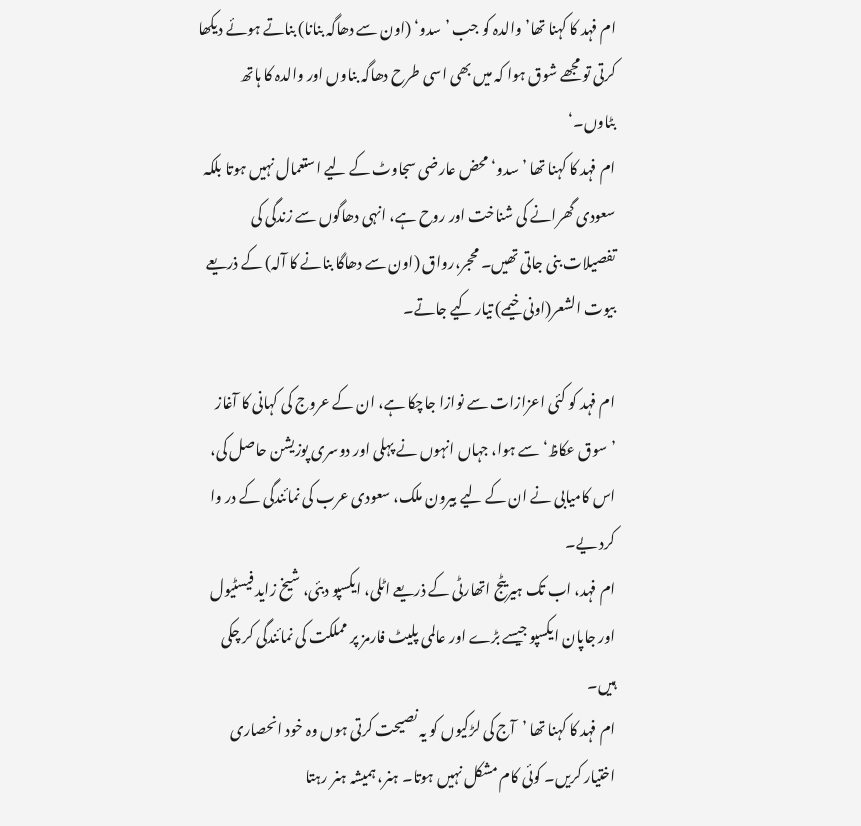ام فہد کا کہنا تھا’ والدہ کو جب ’سدو‘ (اون سے دھاگہ بنانا) بناتے ہوئے دیکھا کرتی تو مجھے شوق ہوا کہ میں بھی اسی طرح دھاگہ بناوں اور والدہ کا ہاتھ بٹاوں۔‘
ام فہد کا کہنا تھا ’سدو‘ محض عارضی سجاوٹ کے لیے استعمال نہیں ہوتا بلکہ سعودی گھرانے کی شناخت اور روح ہے، انہی دھاگوں سے زندگی کی تفصیلات بنی جاتی تھیں۔ محجر،رواق (اون سے دھاگا بنانے کا آلہ) کے ذریعے بیوت الشعر(اونی خیمے) تیار کیے جاتے۔

ام فہد کو کئی اعزازات سے نوازا جاچکا ہے، ان کے عروج کی کہانی کا آغاز ’سوق عکاظ‘ سے ہوا، جہاں انہوں نے پہلی اور دوسری پوزیشن حاصل کی، اس کامیابی نے ان کے لیے بیرون ملک، سعودی عرب کی نمائندگی کے در وا کرد یے۔
ام فہد، اب تک ہیریٹج اتھارٹی کے ذریعے اٹلی، ایکسپو دبئی، شیخ زاید فیسٹیول اور جاپان ایکسپو جیسے بڑے اور عالمی پلیٹ فارمز پر مملکت کی نمائندگی کر چکی ہیں۔
ام فہد کا کہنا تھا ’آج کی لڑکیوں کو یہ نصیحت کرتی ہوں وہ خود انحصاری اختیار کریں۔ کوئی کام مشکل نہیں ہوتا۔ ہنر، ہمیشہ ہنر رہتا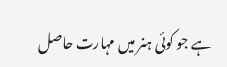ہے جو کوئی ہنر میں مہارت حاصل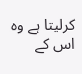کرلیتا ہے وہ اس کے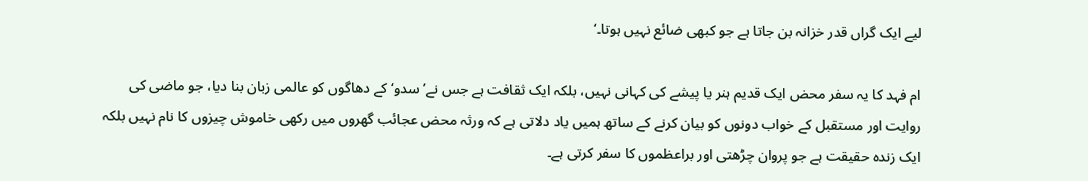لیے ایک گراں قدر خزانہ بن جاتا ہے جو کبھی ضائع نہیں ہوتا۔‘

ام فہد کا یہ سفر محض ایک قدیم ہنر یا پیشے کی کہانی نہیں، بلکہ ایک ثقافت ہے جس نے’ سدو‘ کے دھاگوں کو عالمی زبان بنا دیا، جو ماضی کی روایت اور مستقبل کے خواب دونوں کو بیان کرنے کے ساتھ ہمیں یاد دلاتی ہے کہ ورثہ محض عجائب گھروں میں رکھی خاموش چیزوں کا نام نہیں بلکہ ایک زندہ حقیقت ہے جو پروان چڑھتی اور براعظموں کا سفر کرتی ہے۔